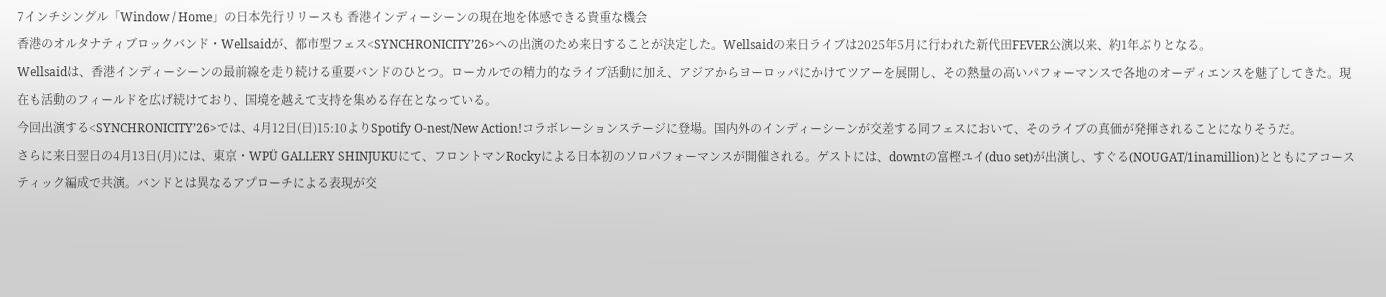7インチシングル「Window / Home」の日本先行リリースも 香港インディーシーンの現在地を体感できる貴重な機会
香港のオルタナティブロックバンド・Wellsaidが、都市型フェス<SYNCHRONICITY’26>への出演のため来日することが決定した。Wellsaidの来日ライブは2025年5月に行われた新代田FEVER公演以来、約1年ぶりとなる。
Wellsaidは、香港インディーシーンの最前線を走り続ける重要バンドのひとつ。ローカルでの精力的なライブ活動に加え、アジアからヨーロッパにかけてツアーを展開し、その熱量の高いパフォーマンスで各地のオーディエンスを魅了してきた。現在も活動のフィールドを広げ続けており、国境を越えて支持を集める存在となっている。
今回出演する<SYNCHRONICITY’26>では、4月12日(日)15:10よりSpotify O-nest/New Action!コラボレーションステージに登場。国内外のインディーシーンが交差する同フェスにおいて、そのライブの真価が発揮されることになりそうだ。
さらに来日翌日の4月13日(月)には、東京・WPÜ GALLERY SHINJUKUにて、フロントマンRockyによる日本初のソロパフォーマンスが開催される。ゲストには、downtの富樫ユイ(duo set)が出演し、すぐる(NOUGAT/1inamillion)とともにアコースティック編成で共演。バンドとは異なるアプローチによる表現が交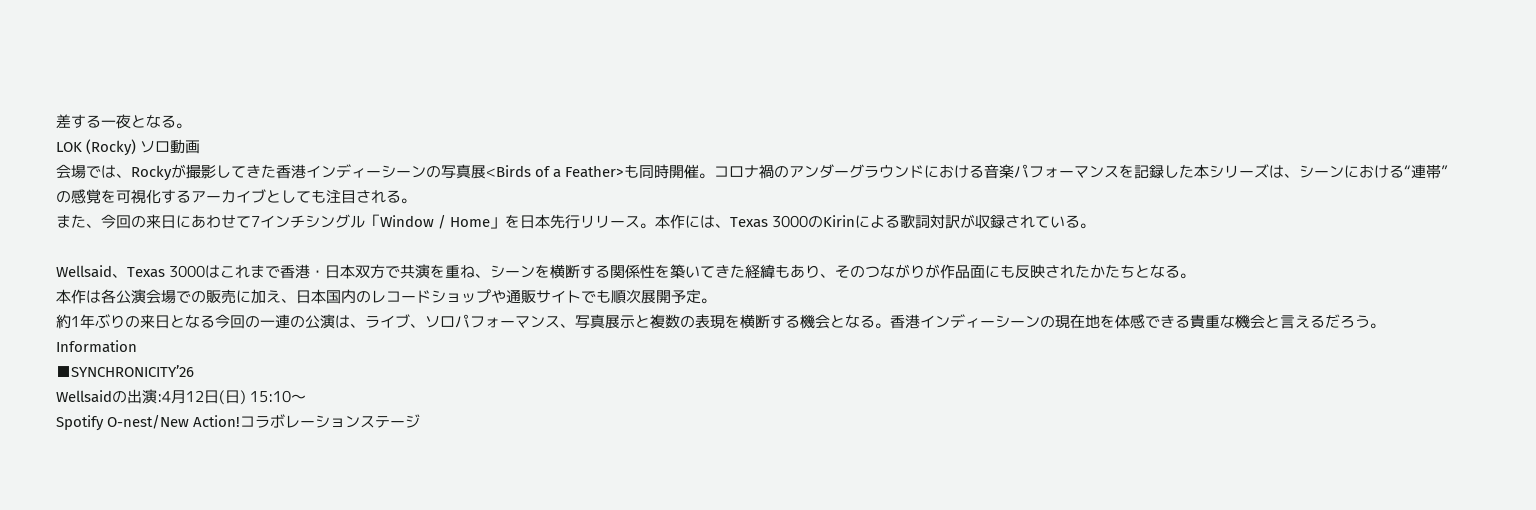差する一夜となる。
LOK (Rocky) ソロ動画
会場では、Rockyが撮影してきた香港インディーシーンの写真展<Birds of a Feather>も同時開催。コロナ禍のアンダーグラウンドにおける音楽パフォーマンスを記録した本シリーズは、シーンにおける“連帯”の感覚を可視化するアーカイブとしても注目される。
また、今回の来日にあわせて7インチシングル「Window / Home」を日本先行リリース。本作には、Texas 3000のKirinによる歌詞対訳が収録されている。

Wellsaid、Texas 3000はこれまで香港・日本双方で共演を重ね、シーンを横断する関係性を築いてきた経緯もあり、そのつながりが作品面にも反映されたかたちとなる。
本作は各公演会場での販売に加え、日本国内のレコードショップや通販サイトでも順次展開予定。
約1年ぶりの来日となる今回の一連の公演は、ライブ、ソロパフォーマンス、写真展示と複数の表現を横断する機会となる。香港インディーシーンの現在地を体感できる貴重な機会と言えるだろう。
Information
■SYNCHRONICITY’26
Wellsaidの出演:4月12日(日) 15:10〜
Spotify O-nest/New Action!コラボレーションステージ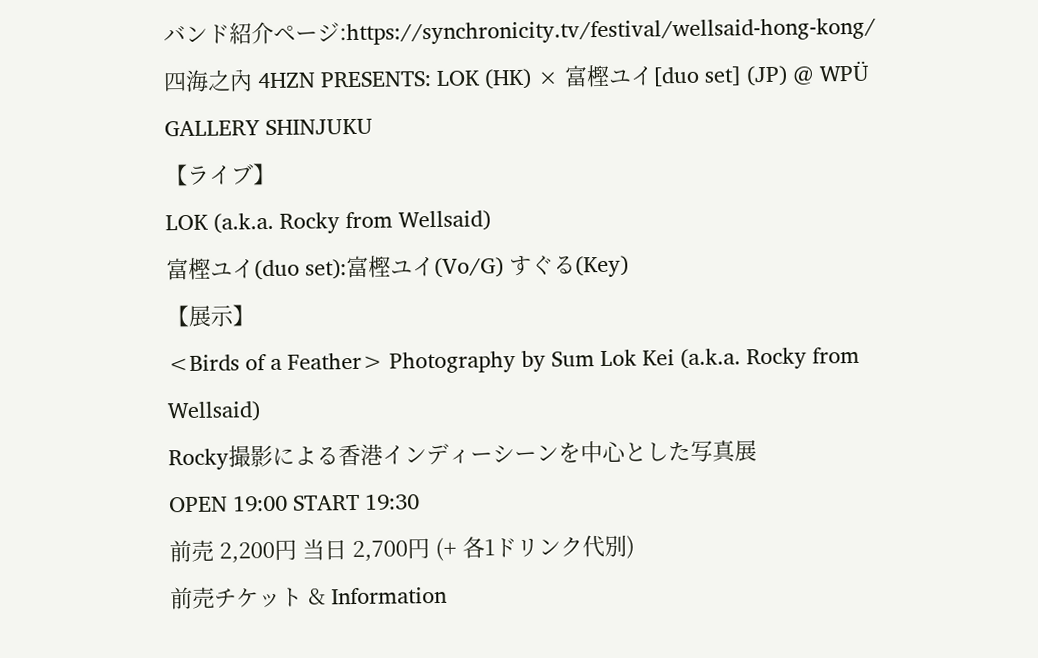バンド紹介ページ:https://synchronicity.tv/festival/wellsaid-hong-kong/
四海之內 4HZN PRESENTS: LOK (HK) × 富樫ユイ[duo set] (JP) @ WPÜ GALLERY SHINJUKU
【ライブ】
LOK (a.k.a. Rocky from Wellsaid)
富樫ユイ(duo set):富樫ユイ(Vo/G) すぐる(Key)
【展示】
<Birds of a Feather> Photography by Sum Lok Kei (a.k.a. Rocky from Wellsaid)
Rocky撮影による香港インディーシーンを中心とした写真展
OPEN 19:00 START 19:30
前売 2,200円 当日 2,700円 (+ 各1ドリンク代別)
前売チケット & Information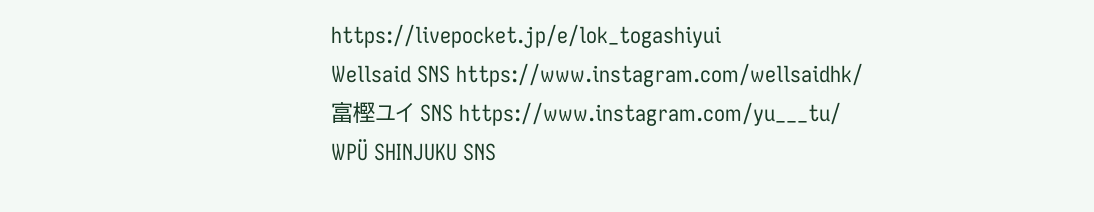https://livepocket.jp/e/lok_togashiyui
Wellsaid SNS https://www.instagram.com/wellsaidhk/
富樫ユイ SNS https://www.instagram.com/yu___tu/
WPÜ SHINJUKU SNS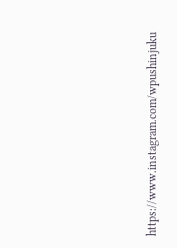https://www.instagram.com/wpushinjuku